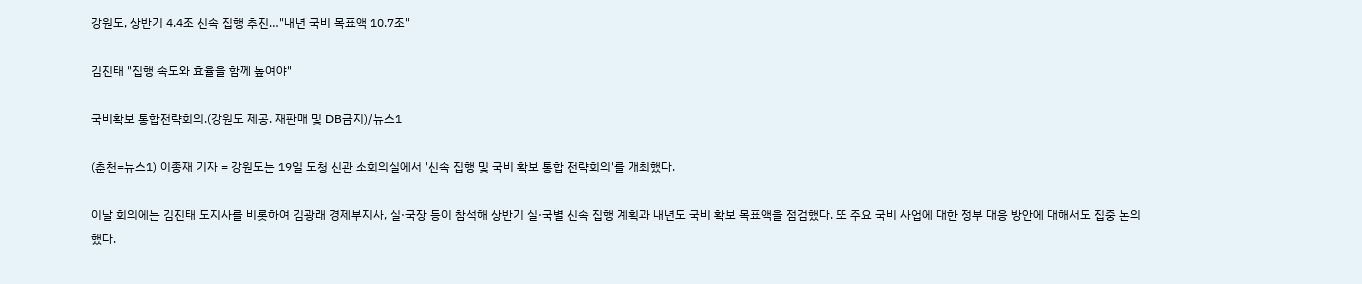강원도, 상반기 4.4조 신속 집행 추진…"내년 국비 목표액 10.7조"

김진태 "집행 속도와 효율을 함께 높여야"

국비확보 통합전략회의.(강원도 제공. 재판매 및 DB금지)/뉴스1

(춘천=뉴스1) 이종재 기자 = 강원도는 19일 도청 신관 소회의실에서 '신속 집행 및 국비 확보 통합 전략회의'를 개최했다.

이날 회의에는 김진태 도지사를 비롯하여 김광래 경제부지사, 실·국장 등이 참석해 상반기 실·국별 신속 집행 계획과 내년도 국비 확보 목표액을 점검했다. 또 주요 국비 사업에 대한 정부 대응 방안에 대해서도 집중 논의했다.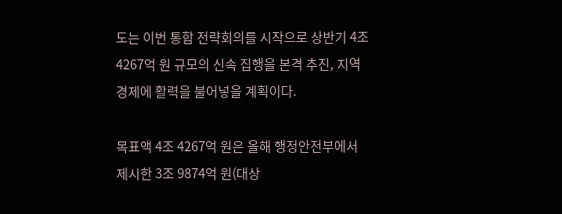도는 이번 통합 전략회의를 시작으로 상반기 4조 4267억 원 규모의 신속 집행을 본격 추진, 지역경제에 활력을 불어넣을 계획이다.

목표액 4조 4267억 원은 올해 행정안전부에서 제시한 3조 9874억 원(대상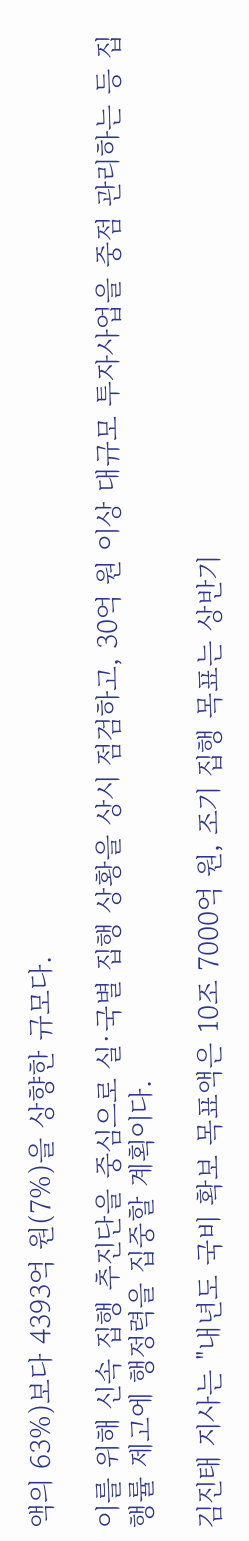액의 63%)보다 4393억 원(7%)을 상향한 규모다.

이를 위해 신속 집행 추진단을 중심으로 실·국별 집행 상황을 상시 점검하고, 30억 원 이상 대규모 투자사업을 중점 관리하는 등 집행률 제고에 행정력을 집중할 계획이다.

김진태 지사는 "내년도 국비 확보 목표액은 10조 7000억 원, 조기 집행 목표는 상반기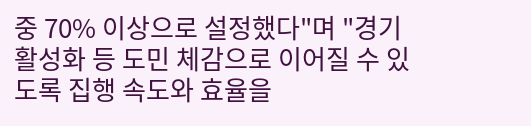중 70% 이상으로 설정했다"며 "경기 활성화 등 도민 체감으로 이어질 수 있도록 집행 속도와 효율을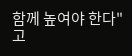함께 높여야 한다"고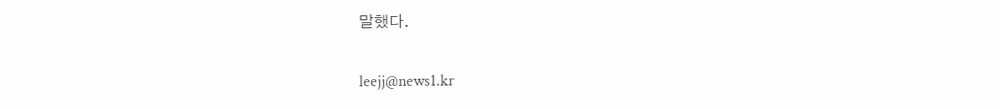말했다.

leejj@news1.kr